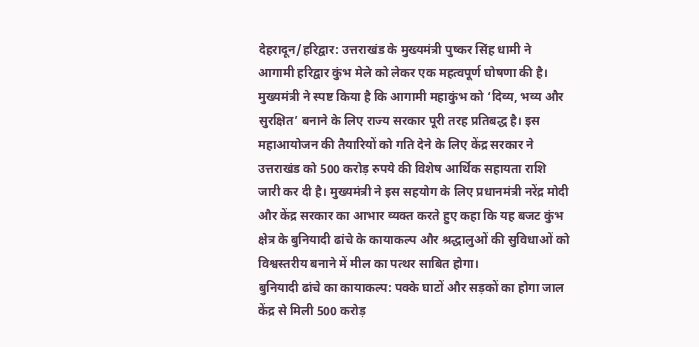देहरादून/हरिद्वार: उत्तराखंड के मुख्यमंत्री पुष्कर सिंह धामी ने आगामी हरिद्वार कुंभ मेले को लेकर एक महत्वपूर्ण घोषणा की है। मुख्यमंत्री ने स्पष्ट किया है कि आगामी महाकुंभ को ‘दिव्य, भव्य और सुरक्षित’ बनाने के लिए राज्य सरकार पूरी तरह प्रतिबद्ध है। इस महाआयोजन की तैयारियों को गति देने के लिए केंद्र सरकार ने उत्तराखंड को 500 करोड़ रुपये की विशेष आर्थिक सहायता राशि जारी कर दी है। मुख्यमंत्री ने इस सहयोग के लिए प्रधानमंत्री नरेंद्र मोदी और केंद्र सरकार का आभार व्यक्त करते हुए कहा कि यह बजट कुंभ क्षेत्र के बुनियादी ढांचे के कायाकल्प और श्रद्धालुओं की सुविधाओं को विश्वस्तरीय बनाने में मील का पत्थर साबित होगा।
बुनियादी ढांचे का कायाकल्प: पक्के घाटों और सड़कों का होगा जाल
केंद्र से मिली 500 करोड़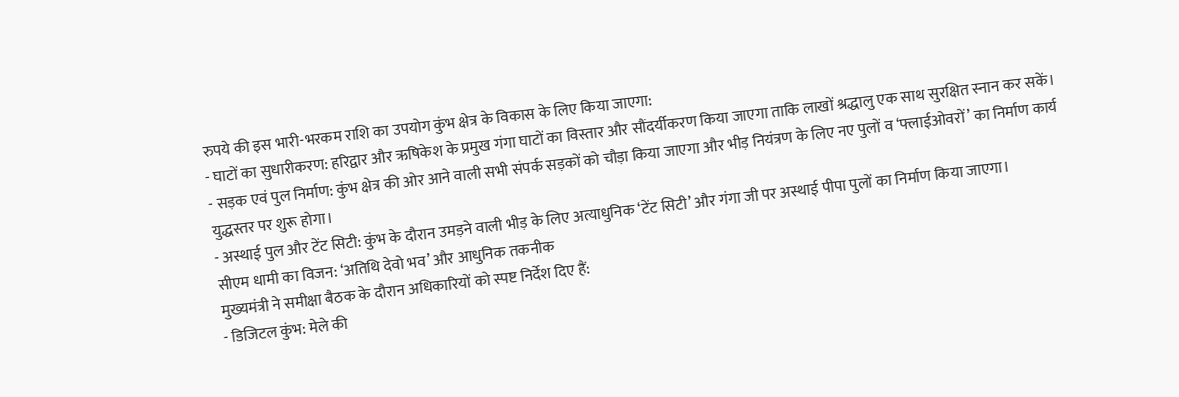रुपये की इस भारी-भरकम राशि का उपयोग कुंभ क्षेत्र के विकास के लिए किया जाएगा:
- घाटों का सुधारीकरण: हरिद्वार और ऋषिकेश के प्रमुख गंगा घाटों का विस्तार और सौंदर्यीकरण किया जाएगा ताकि लाखों श्रद्धालु एक साथ सुरक्षित स्नान कर सकें।
- सड़क एवं पुल निर्माण: कुंभ क्षेत्र की ओर आने वाली सभी संपर्क सड़कों को चौड़ा किया जाएगा और भीड़ नियंत्रण के लिए नए पुलों व ‘फ्लाईओवरों’ का निर्माण कार्य युद्धस्तर पर शुरू होगा।
- अस्थाई पुल और टेंट सिटी: कुंभ के दौरान उमड़ने वाली भीड़ के लिए अत्याधुनिक ‘टेंट सिटी’ और गंगा जी पर अस्थाई पीपा पुलों का निर्माण किया जाएगा।
सीएम धामी का विजन: ‘अतिथि देवो भव’ और आधुनिक तकनीक
मुख्यमंत्री ने समीक्षा बैठक के दौरान अधिकारियों को स्पष्ट निर्देश दिए हैं:
- डिजिटल कुंभ: मेले की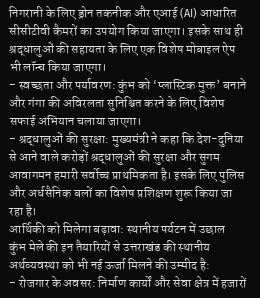निगरानी के लिए ड्रोन तकनीक और एआई (AI) आधारित सीसीटीवी कैमरों का उपयोग किया जाएगा। इसके साथ ही श्रद्धालुओं की सहायता के लिए एक विशेष मोबाइल ऐप भी लॉन्च किया जाएगा।
- स्वच्छता और पर्यावरण: कुंभ को ‘प्लास्टिक मुक्त’ बनाने और गंगा की अविरलता सुनिश्चित करने के लिए विशेष सफाई अभियान चलाया जाएगा।
- श्रद्धालुओं की सुरक्षा: मुख्यमंत्री ने कहा कि देश-दुनिया से आने वाले करोड़ों श्रद्धालुओं की सुरक्षा और सुगम आवागमन हमारी सर्वोच्च प्राथमिकता है। इसके लिए पुलिस और अर्धसैनिक बलों का विशेष प्रशिक्षण शुरू किया जा रहा है।
आर्थिकी को मिलेगा बढ़ावा: स्थानीय पर्यटन में उछाल
कुंभ मेले की इन तैयारियों से उत्तराखंड की स्थानीय अर्थव्यवस्था को भी नई ऊर्जा मिलने की उम्मीद है:
- रोजगार के अवसर: निर्माण कार्यों और सेवा क्षेत्र में हजारों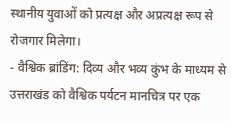स्थानीय युवाओं को प्रत्यक्ष और अप्रत्यक्ष रूप से रोजगार मिलेगा।
- वैश्विक ब्रांडिंग: दिव्य और भव्य कुंभ के माध्यम से उत्तराखंड को वैश्विक पर्यटन मानचित्र पर एक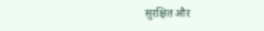सुरक्षित और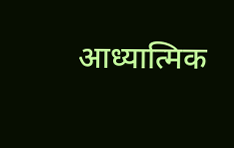आध्यात्मिक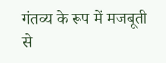गंतव्य के रूप में मजबूती से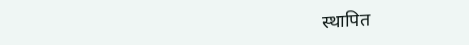स्थापित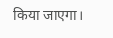किया जाएगा।